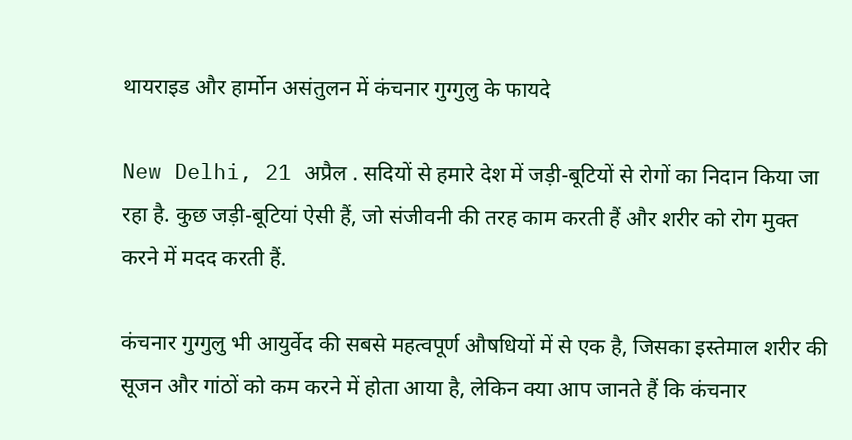थायराइड और हार्मोन असंतुलन में कंचनार गुग्गुलु के फायदे

New Delhi, 21 अप्रैल . सदियों से हमारे देश में जड़ी-बूटियों से रोगों का निदान किया जा रहा है. कुछ जड़ी-बूटियां ऐसी हैं, जो संजीवनी की तरह काम करती हैं और शरीर को रोग मुक्त करने में मदद करती हैं.

कंचनार गुग्गुलु भी आयुर्वेद की सबसे महत्वपूर्ण औषधियों में से एक है, जिसका इस्तेमाल शरीर की सूजन और गांठों को कम करने में होता आया है, लेकिन क्या आप जानते हैं कि कंचनार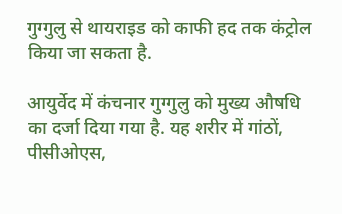गुग्गुलु से थायराइड को काफी हद तक कंट्रोल किया जा सकता है.

आयुर्वेद में कंचनार गुग्गुलु को मुख्य औषधि का दर्जा दिया गया है. यह शरीर में गांठों, पीसीओएस,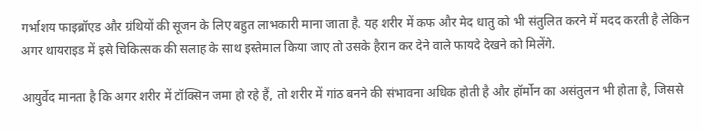गर्भाशय फाइब्रॉएड और ग्रंथियों की सूजन के लिए बहुत लाभकारी माना जाता है. यह शरीर में कफ और मेद धातु को भी संतुलित करने में मदद करती है लेकिन अगर थायराइड में इसे चिकित्सक की सलाह के साथ इस्तेमाल किया जाए तो उसके हैरान कर देने वाले फायदे देखने को मिलेंगे.

आयुर्वेद मानता है कि अगर शरीर में टॉक्सिन जमा हो रहे हैं, तो शरीर में गांठ बनने की संभावना अधिक होती है और हॉर्मोन का असंतुलन भी होता है, जिससे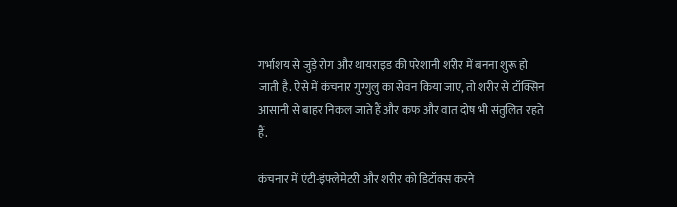गर्भाशय से जुड़े रोग और थायराइड की परेशानी शरीर में बनना शुरू हो जाती है. ऐसे में कंचनार गुग्गुलु का सेवन किया जाए, तो शरीर से टॉक्सिन आसानी से बाहर निकल जाते हैं और कफ और वात दोष भी संतुलित रहते हैं.

कंचनार में एंटी-इंफ्लेमेटरी और शरीर को डिटॉक्स करने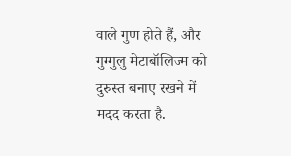वाले गुण होते हैं, और गुग्गुलु मेटाबॉलिज्म को दुरुस्त बनाए रखने में मदद करता है.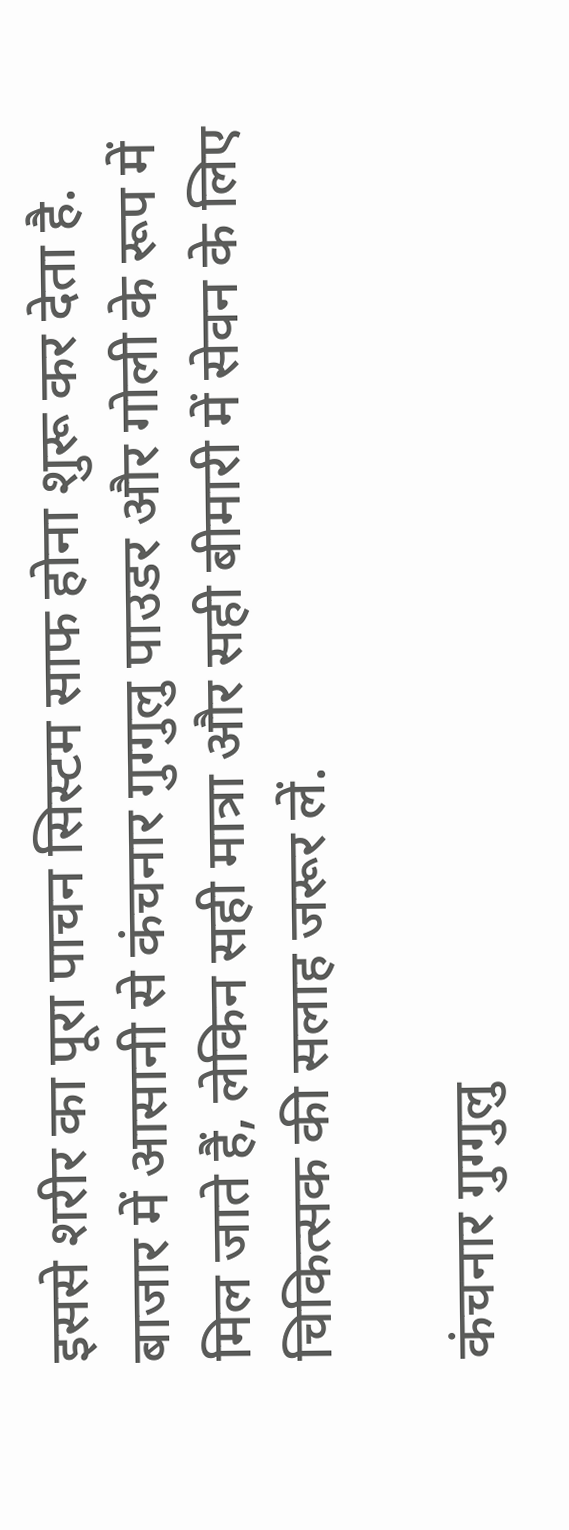इससे शरीर का पूरा पाचन सिस्टम साफ होना शुरू कर देता है. बाजार में आसानी से कंचनार गुग्गुलु पाउडर और गोली के रूप में मिल जाते हैं, लेकिन सही मात्रा और सही बीमारी में सेवन के लिए चिकित्सक की सलाह जरूर लें.

कंचनार गुग्गुलु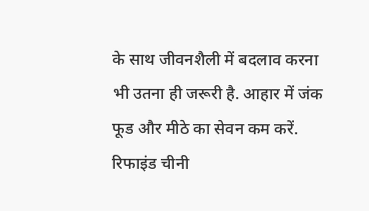के साथ जीवनशैली में बदलाव करना भी उतना ही जरूरी है. आहार में जंक फूड और मीठे का सेवन कम करें. रिफाइंड चीनी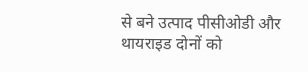से बने उत्पाद पीसीओडी और थायराइड दोनों को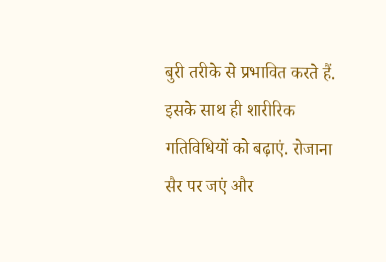बुरी तरीके से प्रभावित करते हैं. इसके साथ ही शारीरिक गतिविधियों को बढ़ाएं. रोजाना सैर पर जएं और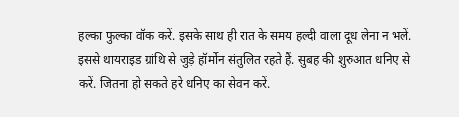हल्का फुल्का वॉक करें. इसके साथ ही रात के समय हल्दी वाला दूध लेना न भलें. इससे थायराइड ग्रांथि से जुड़े हॉर्मोन संतुलित रहते हैं. सुबह की शुरुआत धनिए से करें. जितना हो सकते हरे धनिए का सेवन करें.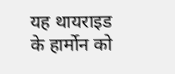यह थायराइड के हार्मोन को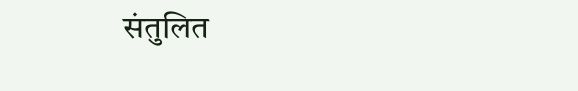संतुलित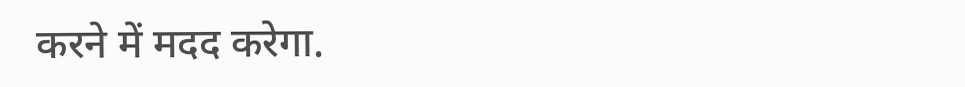करने में मदद करेगा.